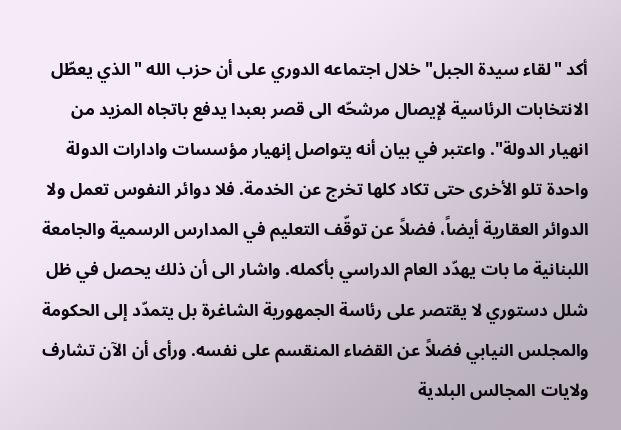أكد "لقاء سيدة الجبل" خلال اجتماعه الدوري على أن حزب الله "الذي يعطّل الانتخابات الرئاسية لإيصال مرشحّه الى قصر بعبدا يدفع باتجاه المزيد من انهيار الدولة". واعتبر في بيان أنه يتواصل إنهيار مؤسسات وادارات الدولة واحدة تلو الأخرى حتى تكاد كلها تخرج عن الخدمة. فلا دوائر النفوس تعمل ولا الدوائر العقارية أيضاً، فضلاً عن توقّف التعليم في المدارس الرسمية والجامعة اللبنانية ما بات يهدّد العام الدراسي بأكمله. واشار الى أن ذلك يحصل في ظل شلل دستوري لا يقتصر على رئاسة الجمهورية الشاغرة بل يتمدّد إلى الحكومة والمجلس النيابي فضلاً عن القضاء المنقسم على نفسه. ورأى أن الآن تشارف ولايات المجالس البلدية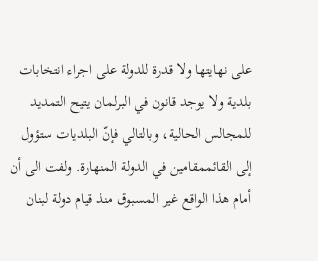على نهايتها ولا قدرة للدولة على اجراء انتخابات بلدية ولا يوجد قانون في البرلمان يتيح التمديد للمجالس الحالية، وبالتالي فإنّ البلديات ستؤول إلى القائممقامين في الدولة المنهارة. ولفت الى أن أمام هذا الواقع غير المسبوق منذ قيام دولة لبنان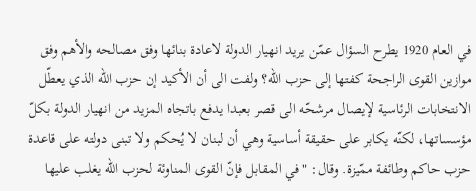في العام 1920 يطرح السؤال عمّن يريد انهيار الدولة لاعادة بنائها وفق مصالحه والأهم وفق موازين القوى الراجحة كفتها إلى حزب الله؟ ولفت الى أن الأكيد إن حزب الله الذي يعطّل الانتخابات الرئاسية لإيصال مرشحّه الى قصر بعبدا يدفع باتجاه المزيد من انهيار الدولة بكلّ مؤسساتها، لكنّه يكابر على حقيقة أساسية وهي أن لبنان لا يُحكم ولا تبنى دولته على قاعدة حزب حاكم وطائفة ممّيزة. وقال: "في المقابل فإنّ القوى المناوئة لحزب الله يغلب عليها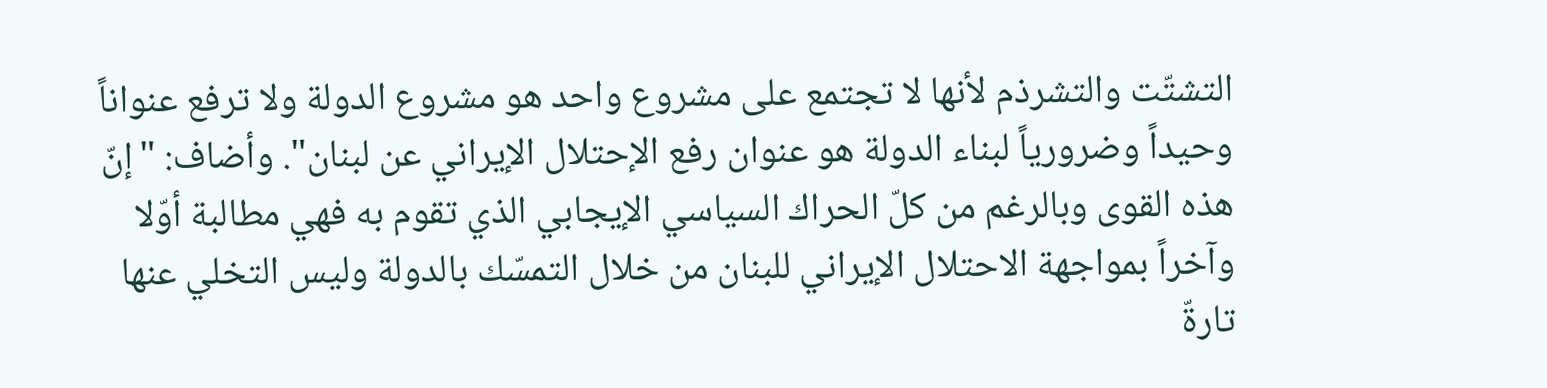التشتّت والتشرذم لأنها لا تجتمع على مشروع واحد هو مشروع الدولة ولا ترفع عنواناً وحيداً وضرورياً لبناء الدولة هو عنوان رفع الإحتلال الإيراني عن لبنان". وأضاف: "إنّ هذه القوى وبالرغم من كلّ الحراك السياسي الإيجابي الذي تقوم به فهي مطالبة أوّلا وآخراً بمواجهة الاحتلال الإيراني للبنان من خلال التمسّك بالدولة وليس التخلي عنها تارةّ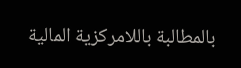بالمطالبة باللامركزية المالية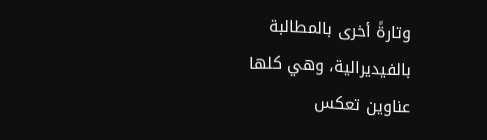وتارةً أخرى بالمطالبة بالفيديرالية، وهي كلها عناوين تعكس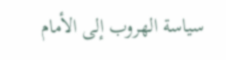سياسة الهروب إلى الأمام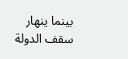بينما ينهار سقف الدولة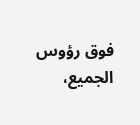فوق رؤوس الجميع،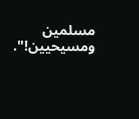مسلمين ومسيحيين!".